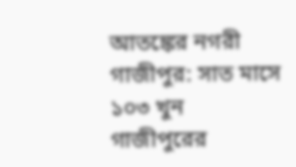আতঙ্কের নগরী গাজীপুর: সাত মাসে ১০৩ খুন
গাজীপুরের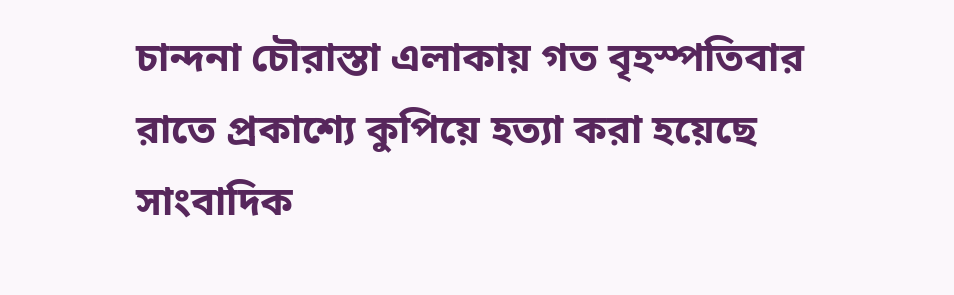চান্দনা চৌরাস্তা এলাকায় গত বৃহস্পতিবার রাতে প্রকাশ্যে কুপিয়ে হত্যা করা হয়েছে সাংবাদিক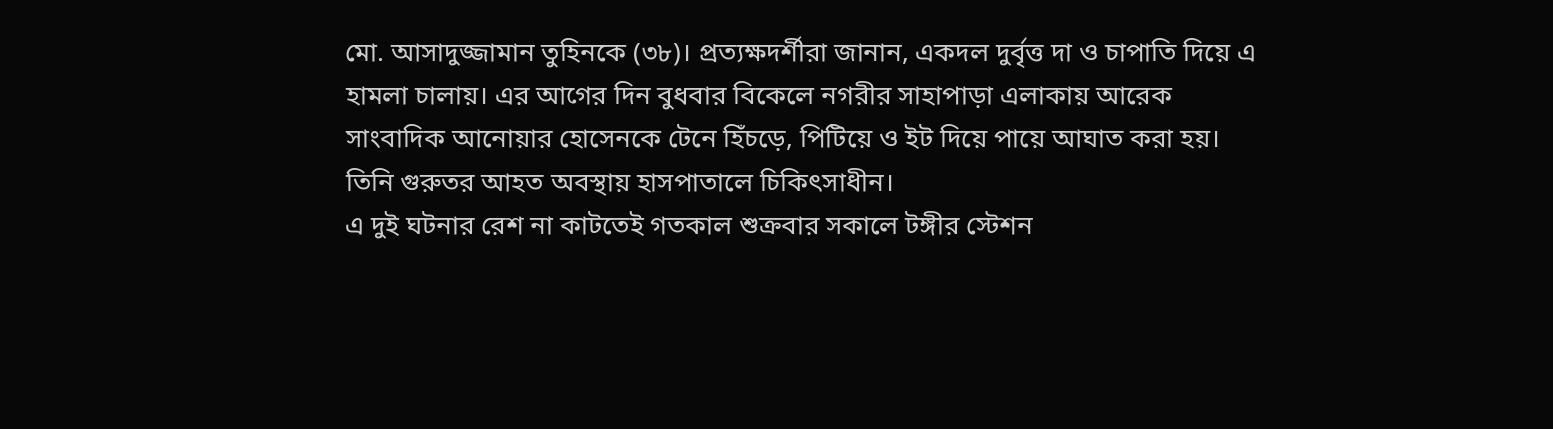মো. আসাদুজ্জামান তুহিনকে (৩৮)। প্রত্যক্ষদর্শীরা জানান, একদল দুর্বৃত্ত দা ও চাপাতি দিয়ে এ হামলা চালায়। এর আগের দিন বুধবার বিকেলে নগরীর সাহাপাড়া এলাকায় আরেক সাংবাদিক আনোয়ার হোসেনকে টেনে হিঁচড়ে, পিটিয়ে ও ইট দিয়ে পায়ে আঘাত করা হয়। তিনি গুরুতর আহত অবস্থায় হাসপাতালে চিকিৎসাধীন।
এ দুই ঘটনার রেশ না কাটতেই গতকাল শুক্রবার সকালে টঙ্গীর স্টেশন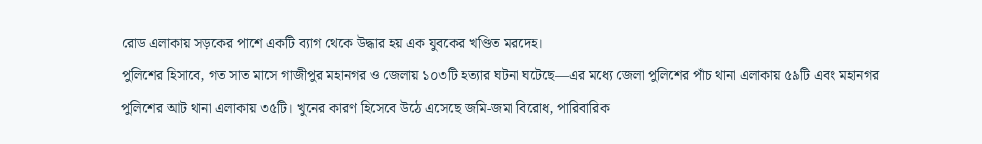রোড এলাকায় সড়কের পাশে একটি ব্যাগ থেকে উদ্ধার হয় এক যুবকের খণ্ডিত মরদেহ।
পুলিশের হিসাবে, গত সাত মাসে গাজীপুর মহানগর ও জেলায় ১০৩টি হত্যার ঘটনা ঘটেছে—এর মধ্যে জেলা পুলিশের পাঁচ থানা এলাকায় ৫৯টি এবং মহানগর পুলিশের আট থানা এলাকায় ৩৫টি। খুনের কারণ হিসেবে উঠে এসেছে জমি-জমা বিরোধ, পারিবারিক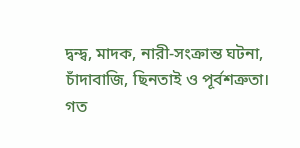দ্বন্দ্ব, মাদক, নারী-সংক্রান্ত ঘটনা, চাঁদাবাজি, ছিনতাই ও পূর্বশত্রুতা।
গত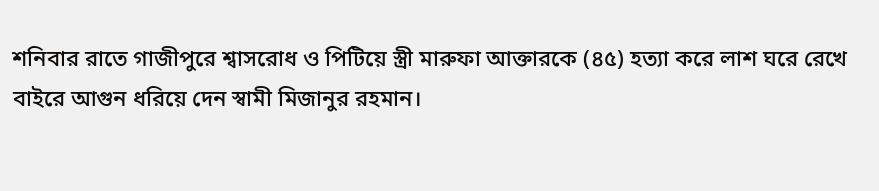শনিবার রাতে গাজীপুরে শ্বাসরোধ ও পিটিয়ে স্ত্রী মারুফা আক্তারকে (৪৫) হত্যা করে লাশ ঘরে রেখে বাইরে আগুন ধরিয়ে দেন স্বামী মিজানুর রহমান।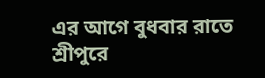এর আগে বুধবার রাতে শ্রীপুরে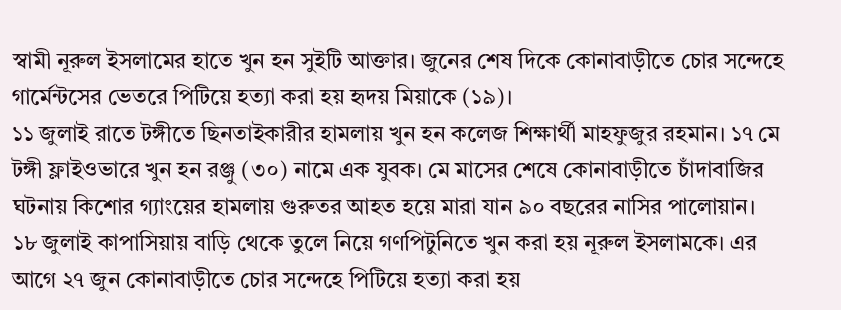স্বামী নূরুল ইসলামের হাতে খুন হন সুইটি আক্তার। জুনের শেষ দিকে কোনাবাড়ীতে চোর সন্দেহে গার্মেন্টসের ভেতরে পিটিয়ে হত্যা করা হয় হৃদয় মিয়াকে (১৯)।
১১ জুলাই রাতে টঙ্গীতে ছিনতাইকারীর হামলায় খুন হন কলেজ শিক্ষার্থী মাহফুজুর রহমান। ১৭ মে টঙ্গী ফ্লাইওভারে খুন হন রঞ্জু (৩০) নামে এক যুবক। মে মাসের শেষে কোনাবাড়ীতে চাঁদাবাজির ঘটনায় কিশোর গ্যাংয়ের হামলায় গুরুতর আহত হয়ে মারা যান ৯০ বছরের নাসির পালোয়ান।
১৮ জুলাই কাপাসিয়ায় বাড়ি থেকে তুলে নিয়ে গণপিটুনিতে খুন করা হয় নূরুল ইসলামকে। এর আগে ২৭ জুন কোনাবাড়ীতে চোর সন্দেহে পিটিয়ে হত্যা করা হয়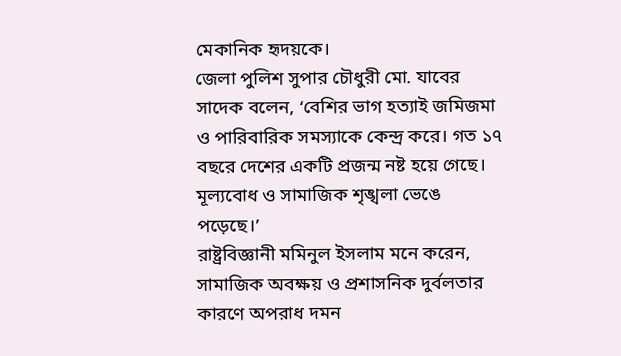মেকানিক হৃদয়কে।
জেলা পুলিশ সুপার চৌধুরী মো. যাবের সাদেক বলেন, ‘বেশির ভাগ হত্যাই জমিজমা ও পারিবারিক সমস্যাকে কেন্দ্র করে। গত ১৭ বছরে দেশের একটি প্রজন্ম নষ্ট হয়ে গেছে। মূল্যবোধ ও সামাজিক শৃঙ্খলা ভেঙে পড়েছে।’
রাষ্ট্রবিজ্ঞানী মমিনুল ইসলাম মনে করেন, সামাজিক অবক্ষয় ও প্রশাসনিক দুর্বলতার কারণে অপরাধ দমন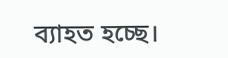ব্যাহত হচ্ছে।